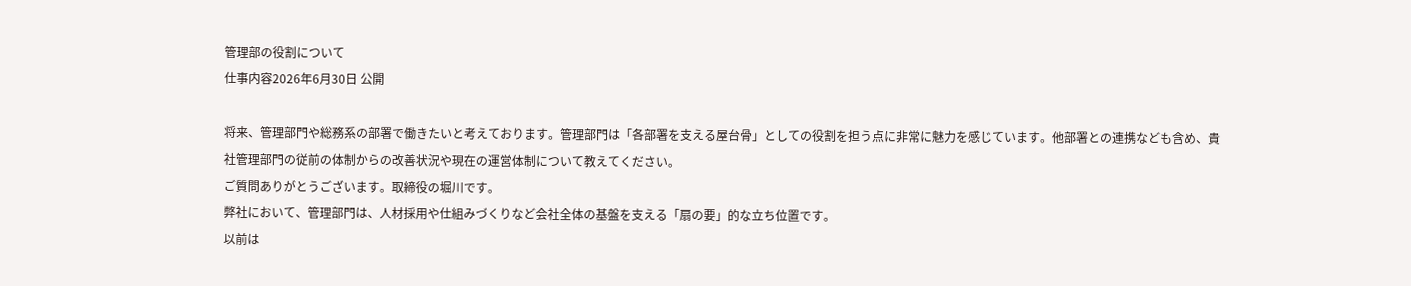管理部の役割について
仕事内容2026年6月30日 公開

将来、管理部門や総務系の部署で働きたいと考えております。管理部門は「各部署を支える屋台骨」としての役割を担う点に非常に魅力を感じています。他部署との連携なども含め、貴社管理部門の従前の体制からの改善状況や現在の運営体制について教えてください。
ご質問ありがとうございます。取締役の堀川です。
弊社において、管理部門は、人材採用や仕組みづくりなど会社全体の基盤を支える「扇の要」的な立ち位置です。
以前は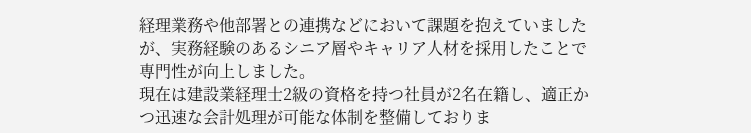経理業務や他部署との連携などにおいて課題を抱えていましたが、実務経験のあるシニア層やキャリア人材を採用したことで専門性が向上しました。
現在は建設業経理士2級の資格を持つ社員が2名在籍し、適正かつ迅速な会計処理が可能な体制を整備しておりま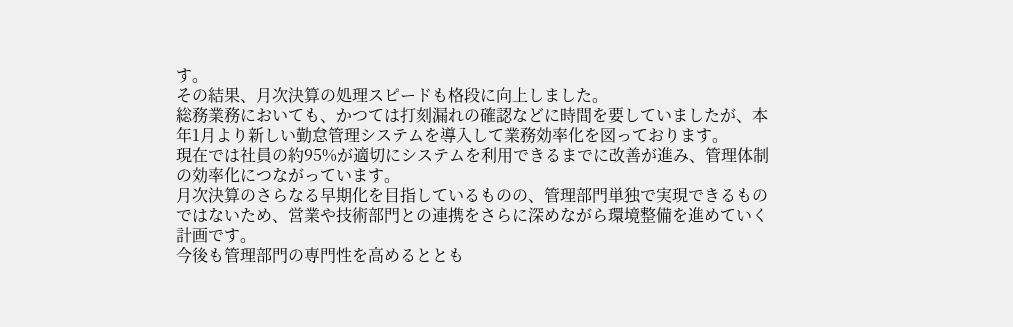す。
その結果、月次決算の処理スピードも格段に向上しました。
総務業務においても、かつては打刻漏れの確認などに時間を要していましたが、本年1月より新しい勤怠管理システムを導入して業務効率化を図っております。
現在では社員の約95%が適切にシステムを利用できるまでに改善が進み、管理体制の効率化につながっています。
月次決算のさらなる早期化を目指しているものの、管理部門単独で実現できるものではないため、営業や技術部門との連携をさらに深めながら環境整備を進めていく計画です。
今後も管理部門の専門性を高めるととも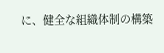に、健全な組織体制の構築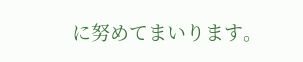に努めてまいります。